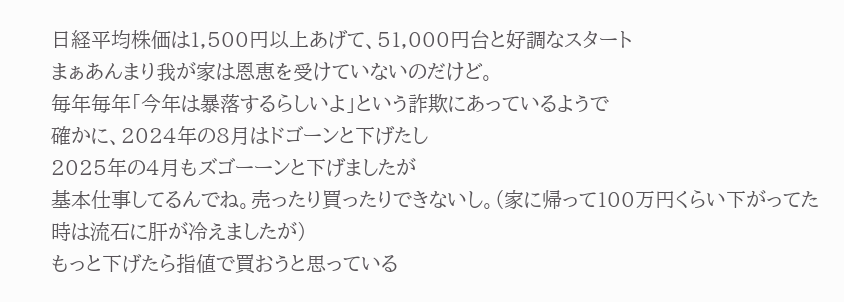日経平均株価は1,500円以上あげて、51,000円台と好調なスタート
まぁあんまり我が家は恩恵を受けていないのだけど。
毎年毎年「今年は暴落するらしいよ」という詐欺にあっているようで
確かに、2024年の8月はドゴーンと下げたし
2025年の4月もズゴーーンと下げましたが
基本仕事してるんでね。売ったり買ったりできないし。(家に帰って100万円くらい下がってた時は流石に肝が冷えましたが)
もっと下げたら指値で買おうと思っている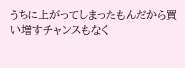うちに上がってしまったもんだから買い増すチャンスもなく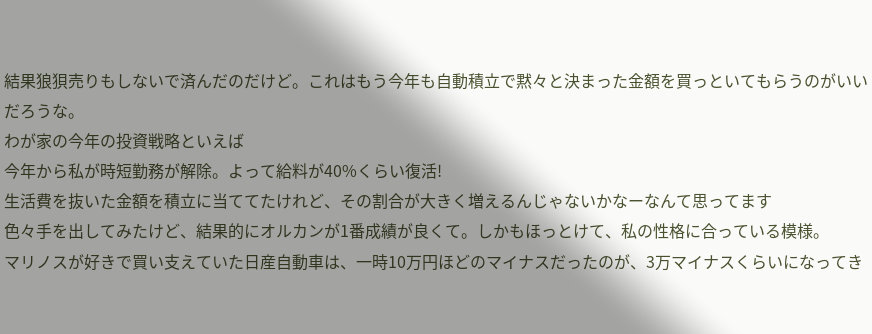結果狼狽売りもしないで済んだのだけど。これはもう今年も自動積立で黙々と決まった金額を買っといてもらうのがいいだろうな。
わが家の今年の投資戦略といえば
今年から私が時短勤務が解除。よって給料が40%くらい復活!
生活費を抜いた金額を積立に当ててたけれど、その割合が大きく増えるんじゃないかなーなんて思ってます
色々手を出してみたけど、結果的にオルカンが1番成績が良くて。しかもほっとけて、私の性格に合っている模様。
マリノスが好きで買い支えていた日産自動車は、一時10万円ほどのマイナスだったのが、3万マイナスくらいになってき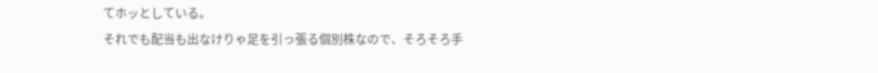てホッとしている。
それでも配当も出なけりゃ足を引っ張る個別株なので、そろそろ手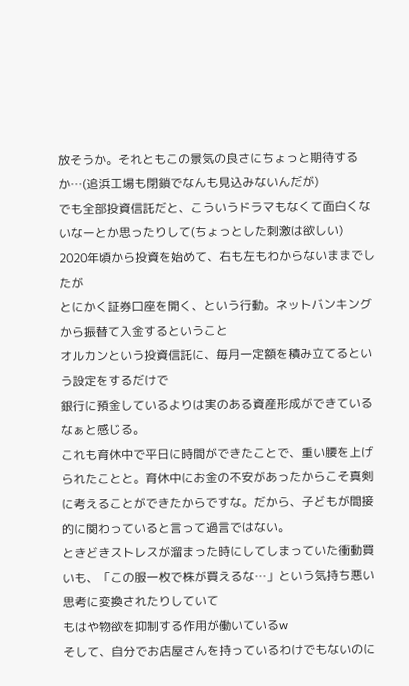放そうか。それともこの景気の良さにちょっと期待するか…(追浜工場も閉鎖でなんも見込みないんだが)
でも全部投資信託だと、こういうドラマもなくて面白くないなーとか思ったりして(ちょっとした刺激は欲しい)
2020年頃から投資を始めて、右も左もわからないままでしたが
とにかく証券口座を開く、という行動。ネットバンキングから振替て入金するということ
オルカンという投資信託に、毎月一定額を積み立てるという設定をするだけで
銀行に預金しているよりは実のある資産形成ができているなぁと感じる。
これも育休中で平日に時間ができたことで、重い腰を上げられたことと。育休中にお金の不安があったからこそ真剣に考えることができたからですな。だから、子どもが間接的に関わっていると言って過言ではない。
ときどきストレスが溜まった時にしてしまっていた衝動買いも、「この服一枚で株が買えるな…」という気持ち悪い思考に変換されたりしていて
もはや物欲を抑制する作用が働いているw
そして、自分でお店屋さんを持っているわけでもないのに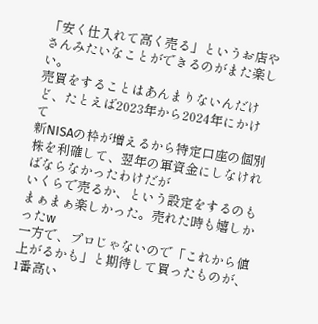「安く仕入れて高く売る」というお店やさんみたいなことができるのがまた楽しい。
売買をすることはあんまりないんだけど、たとえば2023年から2024年にかけて
新NISAの枠が増えるから特定口座の個別株を利確して、翌年の軍資金にしなければならなかったわけだが
いくらで売るか、という設定をするのもまぁまぁ楽しかった。売れた時も嬉しかったw
一方で、プロじゃないので「これから値上がるかも」と期待して買ったものが、1番高い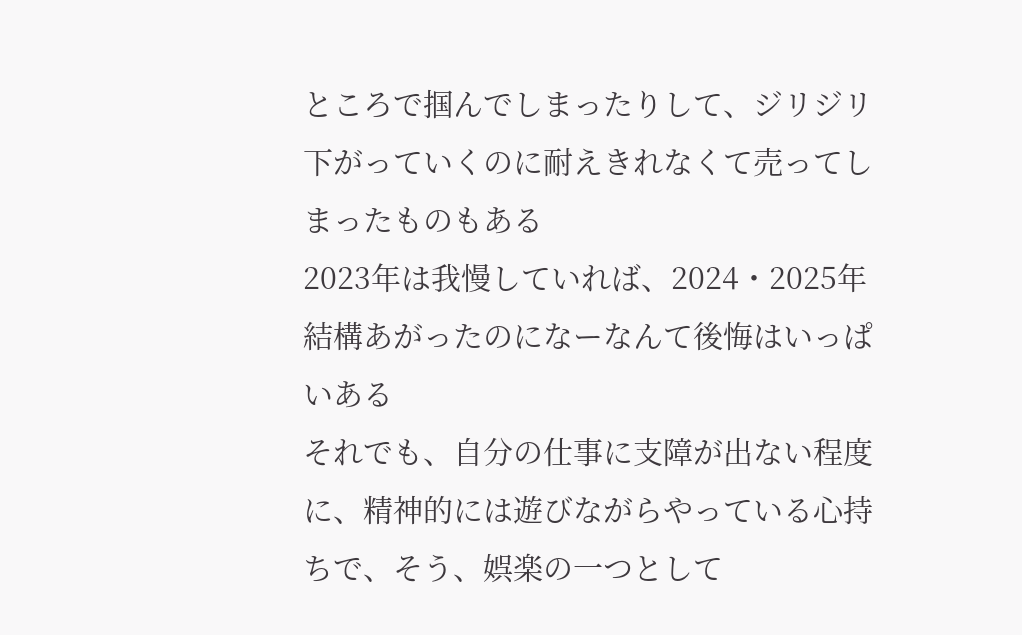ところで掴んでしまったりして、ジリジリ下がっていくのに耐えきれなくて売ってしまったものもある
2023年は我慢していれば、2024・2025年結構あがったのになーなんて後悔はいっぱいある
それでも、自分の仕事に支障が出ない程度に、精神的には遊びながらやっている心持ちで、そう、娯楽の一つとして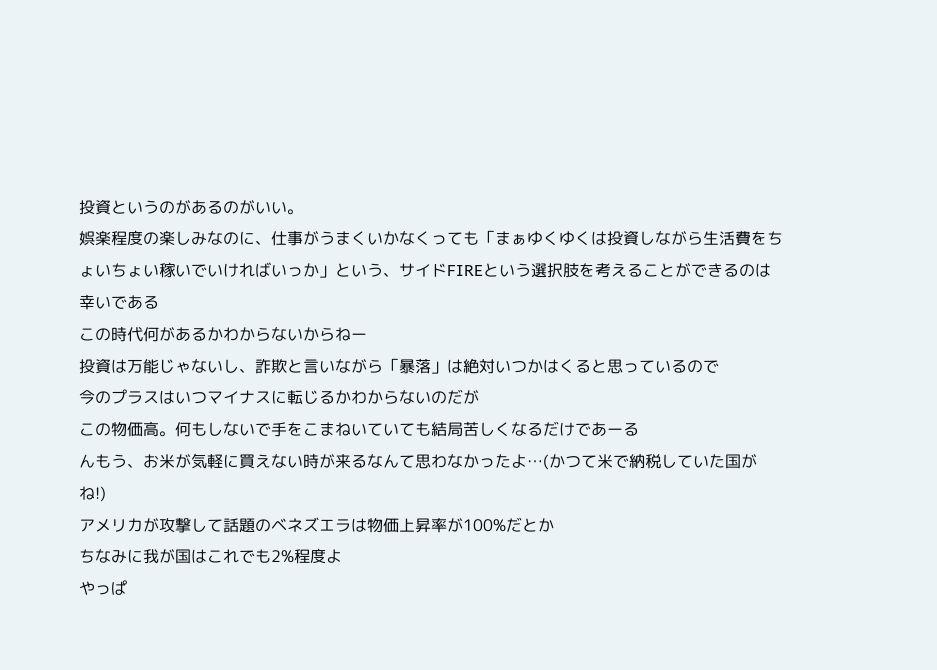投資というのがあるのがいい。
娯楽程度の楽しみなのに、仕事がうまくいかなくっても「まぁゆくゆくは投資しながら生活費をちょいちょい稼いでいければいっか」という、サイドFIREという選択肢を考えることができるのは幸いである
この時代何があるかわからないからねー
投資は万能じゃないし、詐欺と言いながら「暴落」は絶対いつかはくると思っているので
今のプラスはいつマイナスに転じるかわからないのだが
この物価高。何もしないで手をこまねいていても結局苦しくなるだけであーる
んもう、お米が気軽に買えない時が来るなんて思わなかったよ…(かつて米で納税していた国がね!)
アメリカが攻撃して話題のベネズエラは物価上昇率が100%だとか
ちなみに我が国はこれでも2%程度よ
やっぱ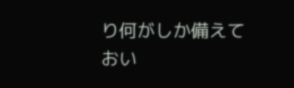り何がしか備えておい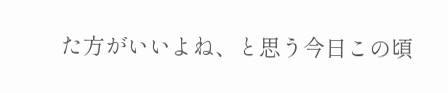た方がいいよね、と思う今日この頃